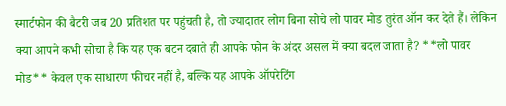स्मार्टफोन की बैटरी जब 20 प्रतिशत पर पहुंचती है, तो ज्यादातर लोग बिना सोचे लो पावर मोड तुरंत ऑन कर देते हैं। लेकिन क्या आपने कभी सोचा है कि यह एक बटन दबाते ही आपके फोन के अंदर असल में क्या बदल जाता है? **लो पावर मोड** केवल एक साधारण फीचर नहीं है, बल्कि यह आपके ऑपरेटिंग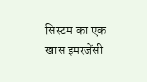सिस्टम का एक खास इमरजेंसी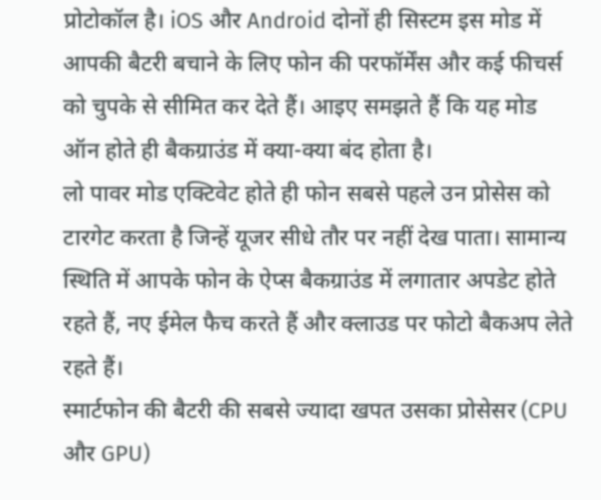प्रोटोकॉल है। iOS और Android दोनों ही सिस्टम इस मोड में आपकी बैटरी बचाने के लिए फोन की परफॉर्मेंस और कई फीचर्स को चुपके से सीमित कर देते हैं। आइए समझते हैं कि यह मोड ऑन होते ही बैकग्राउंड में क्या-क्या बंद होता है।
लो पावर मोड एक्टिवेट होते ही फोन सबसे पहले उन प्रोसेस को टारगेट करता है जिन्हें यूजर सीधे तौर पर नहीं देख पाता। सामान्य स्थिति में आपके फोन के ऐप्स बैकग्राउंड में लगातार अपडेट होते रहते हैं, नए ईमेल फैच करते हैं और क्लाउड पर फोटो बैकअप लेते रहते हैं।
स्मार्टफोन की बैटरी की सबसे ज्यादा खपत उसका प्रोसेसर (CPU और GPU)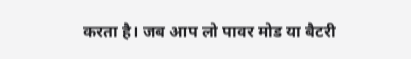करता है। जब आप लो पावर मोड या बैटरी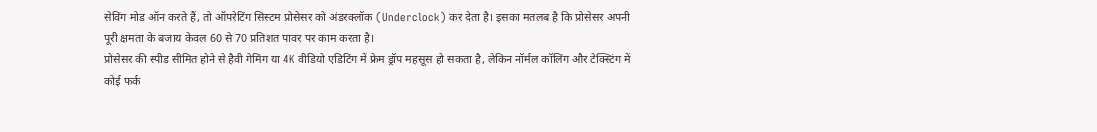सेविंग मोड ऑन करते हैं, तो ऑपरेटिंग सिस्टम प्रोसेसर को अंडरक्लॉक (Underclock) कर देता है। इसका मतलब है कि प्रोसेसर अपनी पूरी क्षमता के बजाय केवल 60 से 70 प्रतिशत पावर पर काम करता है।
प्रोसेसर की स्पीड सीमित होने से हैवी गेमिंग या 4K वीडियो एडिटिंग में फ्रेम ड्रॉप महसूस हो सकता है, लेकिन नॉर्मल कॉलिंग और टेक्स्टिंग में कोई फर्क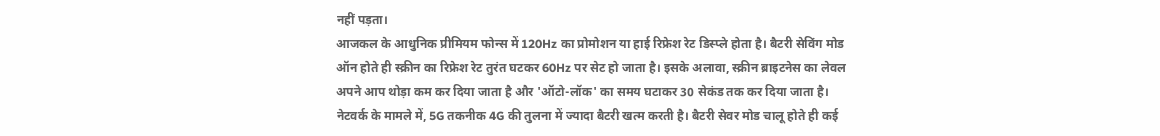नहीं पड़ता।
आजकल के आधुनिक प्रीमियम फोन्स में 120Hz का प्रोमोशन या हाई रिफ्रेश रेट डिस्प्ले होता है। बैटरी सेविंग मोड ऑन होते ही स्क्रीन का रिफ्रेश रेट तुरंत घटकर 60Hz पर सेट हो जाता है। इसके अलावा, स्क्रीन ब्राइटनेस का लेवल अपने आप थोड़ा कम कर दिया जाता है और 'ऑटो-लॉक' का समय घटाकर 30 सेकंड तक कर दिया जाता है।
नेटवर्क के मामले में, 5G तकनीक 4G की तुलना में ज्यादा बैटरी खत्म करती है। बैटरी सेवर मोड चालू होते ही कई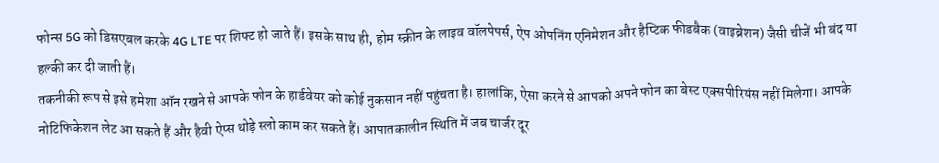फोन्स 5G को डिसएबल करके 4G LTE पर शिफ्ट हो जाते हैं। इसके साथ ही, होम स्क्रीन के लाइव वॉलपेपर्स, ऐप ओपनिंग एनिमेशन और हैप्टिक फीडबैक (वाइब्रेशन) जैसी चीजें भी बंद या हल्की कर दी जाती हैं।
तकनीकी रूप से इसे हमेशा ऑन रखने से आपके फोन के हार्डवेयर को कोई नुकसान नहीं पहुंचता है। हालांकि, ऐसा करने से आपको अपने फोन का बेस्ट एक्सपीरियंस नहीं मिलेगा। आपके नोटिफिकेशन लेट आ सकते हैं और हैवी ऐप्स थोड़े स्लो काम कर सकते हैं। आपातकालीन स्थिति में जब चार्जर दूर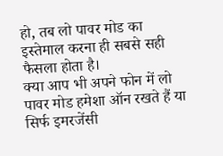हो, तब लो पावर मोड का इस्तेमाल करना ही सबसे सही फैसला होता है।
क्या आप भी अपने फोन में लो पावर मोड हमेशा ऑन रखते हैं या सिर्फ इमरजेंसी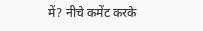में? नीचे कमेंट करके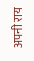अपनी राय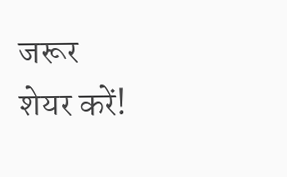जरूर शेयर करें!